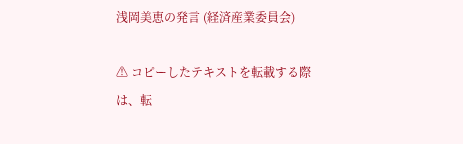浅岡美恵の発言 (経済産業委員会)

⚠ コピーしたテキストを転載する際は、転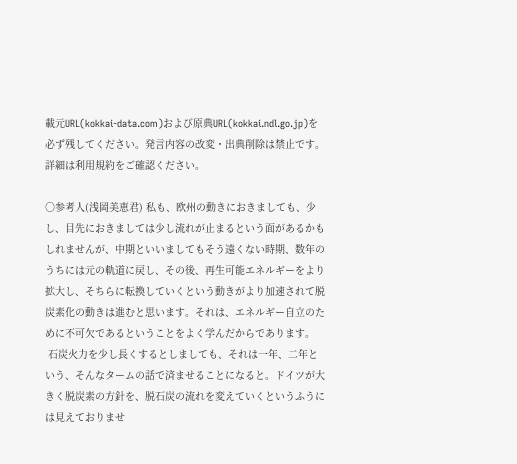載元URL(kokkai-data.com)および原典URL(kokkai.ndl.go.jp)を必ず残してください。発言内容の改変・出典削除は禁止です。 詳細は利用規約をご確認ください。

○参考人(浅岡美恵君) 私も、欧州の動きにおきましても、少し、目先におきましては少し流れが止まるという面があるかもしれませんが、中期といいましてもそう遠くない時期、数年のうちには元の軌道に戻し、その後、再生可能エネルギーをより拡大し、そちらに転換していくという動きがより加速されて脱炭素化の動きは進むと思います。それは、エネルギー自立のために不可欠であるということをよく学んだからであります。
 石炭火力を少し長くするとしましても、それは一年、二年という、そんなタームの話で済ませることになると。ドイツが大きく脱炭素の方針を、脱石炭の流れを変えていくというふうには見えておりませ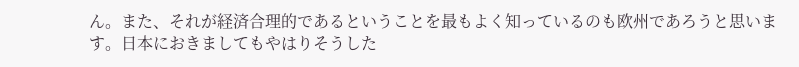ん。また、それが経済合理的であるということを最もよく知っているのも欧州であろうと思います。日本におきましてもやはりそうした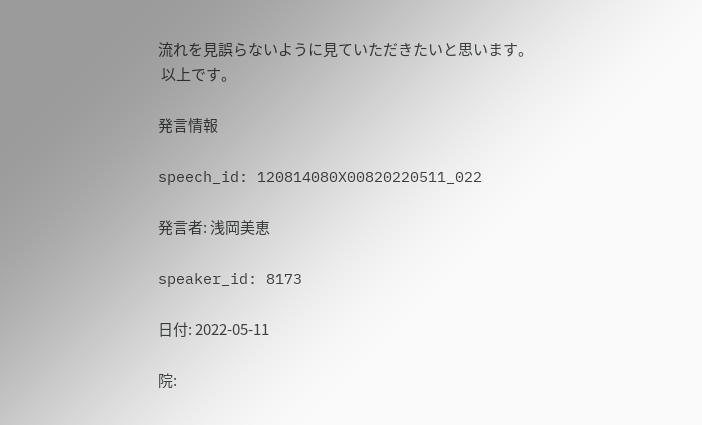流れを見誤らないように見ていただきたいと思います。
 以上です。

発言情報

speech_id: 120814080X00820220511_022

発言者: 浅岡美恵

speaker_id: 8173

日付: 2022-05-11

院: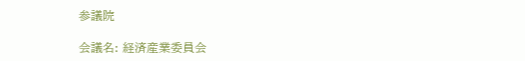参議院

会議名: 経済産業委員会